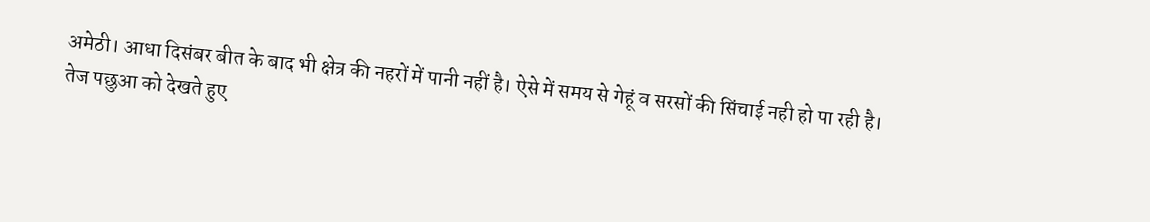अमेठी। आधा दिसंबर बीत के बाद भी क्षेत्र की नहरों में पानी नहीं है। ऐसे में समय से गेहूं व सरसों की सिंचाई नही हो पा रही है। तेज पछुआ को देखते हुए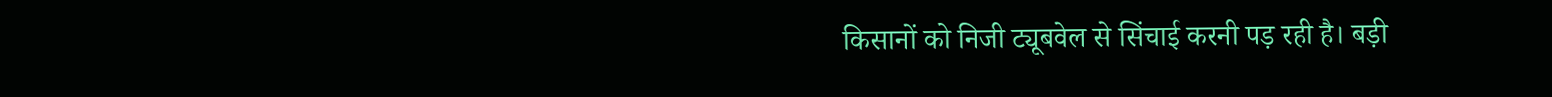किसानों को निजी ट्यूबवेल से सिंचाई करनी पड़ रही है। बड़ी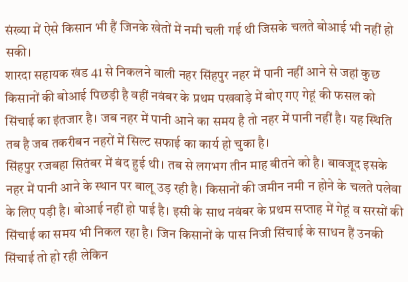संख्या में ऐसे किसान भी हैं जिनके खेतों में नमी चली गई थी जिसके चलते बोआई भी नहीं हो सकी।
शारदा सहायक खंड 41 से निकलने वाली नहर सिंहपुर नहर में पानी नहीं आने से जहां कुछ किसानों की बोआई पिछड़ी है वहीं नवंबर के प्रथम पखवाड़े में बोए गए गेहूं की फसल को सिंचाई का इंतजार है। जब नहर में पानी आने का समय है तो नहर में पानी नहीं है। यह स्थिति तब है जब तकरीबन नहरों में सिल्ट सफाई का कार्य हो चुका है।
सिंहपुर रजबहा सितंबर में बंद हुई थी। तब से लगभग तीन माह बीतने को है। बावजूद इसके नहर में पानी आने के स्थान पर बालू उड़ रही है। किसानों की जमीन नमी न होने के चलते पलेवा के लिए पड़ी है। बोआई नहीं हो पाई है। इसी के साथ नवंबर के प्रथम सप्ताह में गेहूं व सरसों की सिंचाई का समय भी निकल रहा है। जिन किसानों के पास निजी सिंचाई के साधन हैं उनकी सिंचाई तो हो रही लेकिन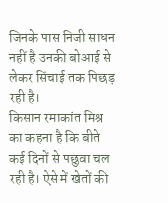जिनके पास निजी साधन नहीं है उनकी बोआई से लेकर सिंचाई तक पिछड़ रही है।
किसान रमाकांत मिश्र का कहना है कि बीते कई दिनों से पछुवा चल रही है। ऐसे में खेतों की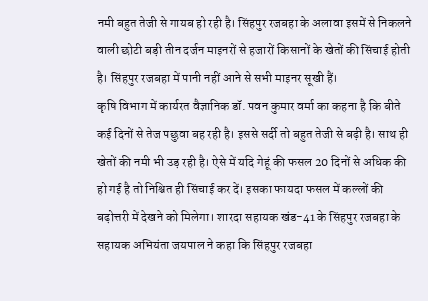नमी बहुत तेजी से गायब हो रही है। सिंहपुर रजबहा के अलावा इसमें से निकलने वाली छोटी बड़ी तीन दर्जन माइनरों से हजारों किसानों के खेतों की सिंचाई होती है। सिंहपुर रजबहा में पानी नहीं आने से सभी माइनर सूखी हैं।
कृषि विभाग में कार्यरत वैज्ञानिक डॉ. पवन कुमार वर्मा का कहना है कि बीते कई दिनों से तेज पछुवा बह रही है। इससे सर्दी तो बहुत तेजी से बढ़ी है। साथ ही खेतों की नमी भी उड़ रही है। ऐसे में यदि गेहूं की फसल 20 दिनों से अधिक की हो गई है तो निश्चित ही सिंचाई कर दें। इसका फायदा फसल में कल्लों की बढ़ोत्तरी में देखने को मिलेगा। शारदा सहायक खंड-41 के सिंहपुर रजबहा के सहायक अभियंता जयपाल ने कहा कि सिंहपुर रजबहा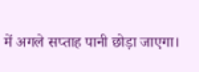में अगले सप्ताह पानी छोड़ा जाएगा।